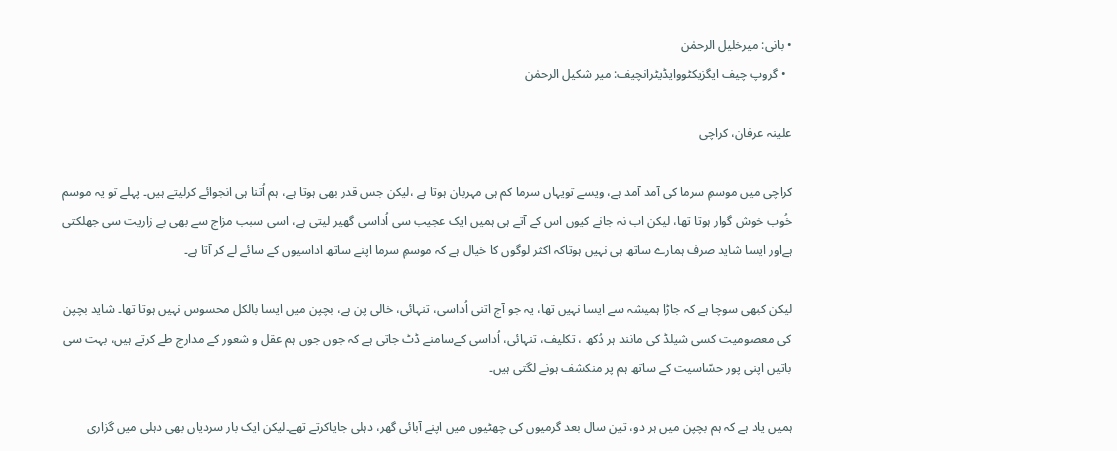• بانی: میرخلیل الرحمٰن
  • گروپ چیف ایگزیکٹووایڈیٹرانچیف: میر شکیل الرحمٰن

علینہ عرفان، کراچی

کراچی میں موسمِ سرما کی آمد آمد ہے، ویسے تویہاں سرما کم ہی مہربان ہوتا ہے ،لیکن جس قدر بھی ہوتا ہے، ہم اُتنا ہی انجوائے کرلیتے ہیں۔ پہلے تو یہ موسم خُوب خوش گوار ہوتا تھا، لیکن اب نہ جانے کیوں اس کے آتے ہی ہمیں ایک عجیب سی اُداسی گھیر لیتی ہے، اسی سبب مزاج سے بھی بے زاریت سی جھلکتی ہےاور ایسا شاید صرف ہمارے ساتھ ہی نہیں ہوتاکہ اکثر لوگوں کا خیال ہے کہ موسمِ سرما اپنے ساتھ اداسیوں کے سائے لے کر آتا ہے۔

لیکن کبھی سوچا ہے کہ جاڑا ہمیشہ سے ایسا نہیں تھا، یہ جو آج اتنی اُداسی، تنہائی، خالی پن ہے، بچپن میں ایسا بالکل محسوس نہیں ہوتا تھا۔ شاید بچپن کی معصومیت کسی شیلڈ کی مانند ہر دُکھ ، تکلیف، تنہائی، اُداسی کےسامنے ڈٹ جاتی ہے کہ جوں جوں ہم عقل و شعور کے مدارج طے کرتے ہیں، بہت سی باتیں اپنی پور حسّاسیت کے ساتھ ہم پر منکشف ہونے لگتی ہیں۔

ہمیں یاد ہے کہ ہم بچپن میں ہر دو، تین سال بعد گرمیوں کی چھٹیوں میں اپنے آبائی گھر، دہلی جایاکرتے تھے۔لیکن ایک بار سردیاں بھی دہلی میں گزاری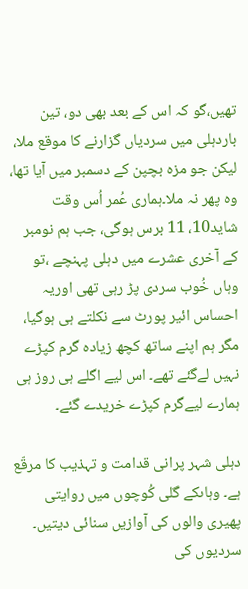تھیں،گو کہ اس کے بعد بھی دو، تین باردہلی میں سردیاں گزارنے کا موقع ملا، لیکن جو مزہ بچپن کے دسمبر میں آیا تھا، وہ پھر نہ ملا۔ہماری عُمر اُس وقت شاید10، 11 برس ہوگی، جب ہم نومبر کے آخری عشرے میں دہلی پہنچے ،تو وہاں خُوب سردی پڑ رہی تھی اوریہ احساس ائیر پورٹ سے نکلتے ہی ہوگیا، مگر ہم اپنے ساتھ کچھ زیادہ گرم کپڑے نہیں لےگئے تھے۔ اس لیے اگلے ہی روز ہی ہمارے لیےگرم کپڑے خریدے گئے۔

دہلی شہر پرانی قدامت و تہذیب کا مرقّع ہے۔ وہاںکے گلی کُوچوں میں روایتی پھیری والوں کی آوازیں سنائی دیتیں۔ سردیوں کی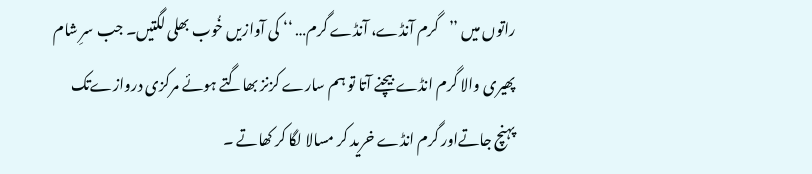راتوں میں ’’گرم آنڈے، آنڈے گرم… ‘‘ کی آوازیں خُوب بھلی لگتیں۔ جب سرِ شام پھیری والا گرم انڈے بیچنے آتا تو ہم سارے کزنز بھاگتے ہوئے مرکزی دروازےتک پہنچ جاتےاور گرم انڈے خرید کر مسالا لگا کر کھاتے ۔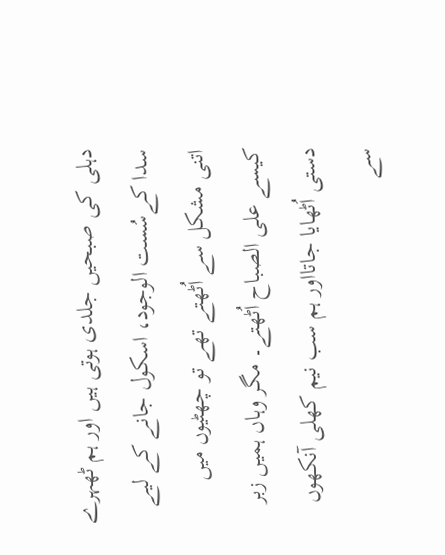دہلی کی صبحیں جلدی ہوتی ہیں اور ہم ٹھہرے سدا کےسُست الوجود، اسکول جانے کے لیے اتنی مشکل سے اُٹھتے تھے تو چھٹیوں میں کیسے علی الصباح اُٹھتے۔ مگر وہاں ہمیں زبر دستی اُٹھایا جاتااور ہم سب نیم کھلی آنکھوں سے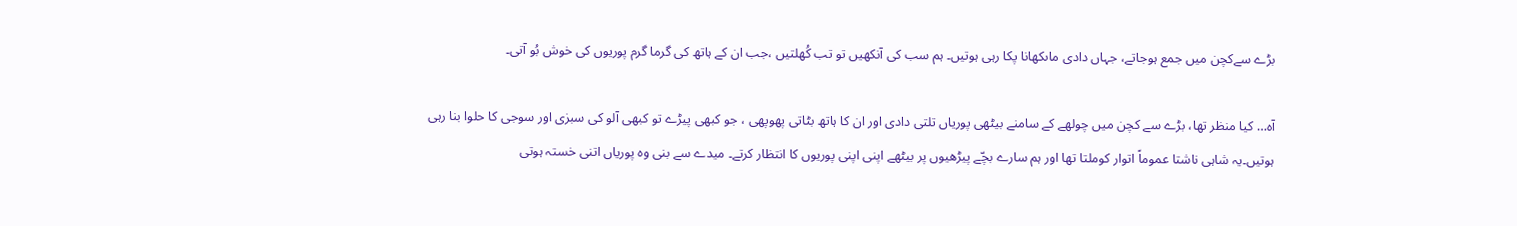بڑے سےکچن میں جمع ہوجاتے، جہاں دادی ماںکھانا پکا رہی ہوتیں۔ ہم سب کی آنکھیں تو تب کُھلتیں ،جب ان کے ہاتھ کی گرما گرم پوریوں کی خوش بُو آتی۔

آہ… کیا منظر تھا، بڑے سے کچن میں چولھے کے سامنے بیٹھی پوریاں تلتی دادی اور ان کا ہاتھ بٹاتی پھوپھی ، جو کبھی پیڑے تو کبھی آلو کی سبزی اور سوجی کا حلوا بنا رہی ہوتیں۔یہ شاہی ناشتا عموماً اتوار کوملتا تھا اور ہم سارے بچّے پیڑھیوں پر بیٹھے اپنی اپنی پوریوں کا انتظار کرتے۔ میدے سے بنی وہ پوریاں اتنی خستہ ہوتی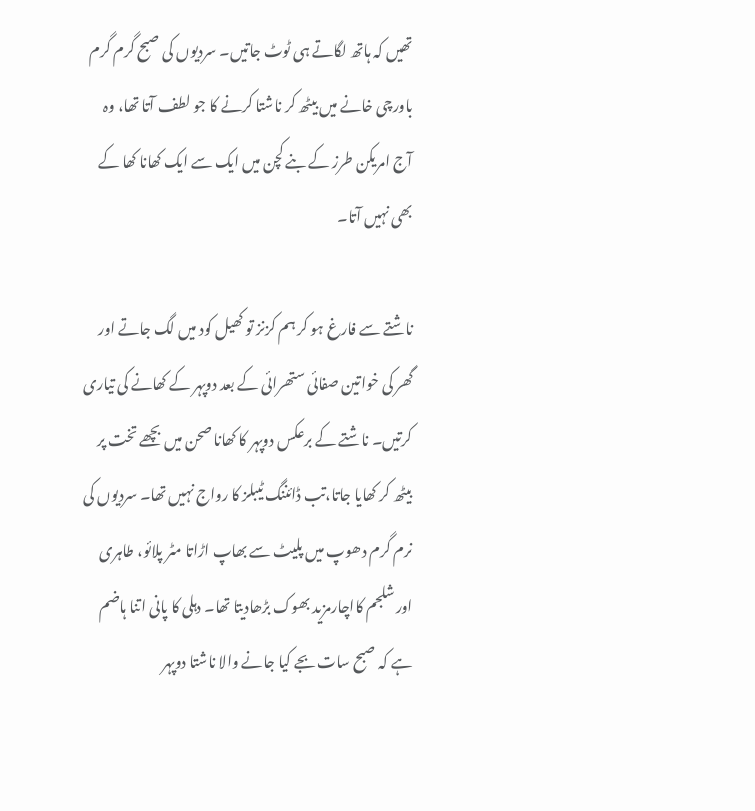تھیں کہ ہاتھ لگاتے ہی ٹوٹ جاتیں۔ سردیوں کی صبح گرم گرم باورچی خانے میں بیٹھ کر ناشتا کرنے کا جو لطف آتا تھا، وہ آج امریکن طرز کے بنے کچن میں ایک سے ایک کھانا کھا کے بھی نہیں آتا۔

ناشتے سے فارغ ہو کر ہم کزنز تو کھیل کود میں لگ جاتے اور گھر کی خواتین صفائی ستھرائی کے بعد دوپہر کے کھانے کی تیاری کرتیں۔ ناشتے کے برعکس دوپہر کا کھانا صحن میں بچھے تخت پر بیٹھ کر کھایا جاتا،تب ڈائننگ ٹیبلز کا رواج نہیں تھا۔ سردیوں کی نرم گرم دھوپ میں پلیٹ سے بھاپ اڑاتا مٹر پلائو، طاہری اور شلجم کااچارمزید بھوک بڑھادیتا تھا۔ دہلی کا پانی اتنا ہاضم ہے کہ صبح سات بجے کیا جانے والا ناشتا دوپہر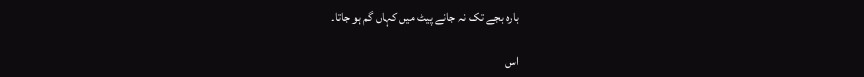بارہ بجے تک نہ جانے پیٹ میں کہاں گم ہو جاتا۔

اس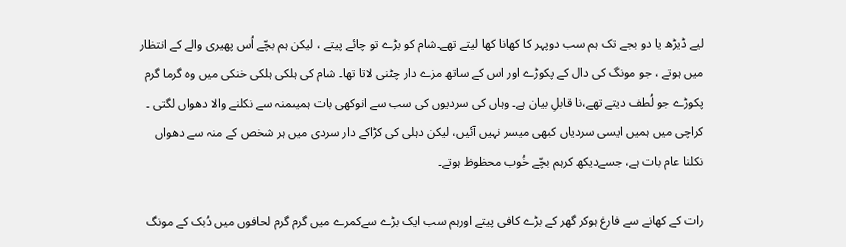لیے ڈیڑھ یا دو بجے تک ہم سب دوپہر کا کھانا کھا لیتے تھے۔شام کو بڑے تو چائے پیتے ، لیکن ہم بچّے اُس پھیری والے کے انتظار میں ہوتے ، جو مونگ کی دال کے پکوڑے اور اس کے ساتھ مزے دار چٹنی لاتا تھا۔ شام کی ہلکی ہلکی خنکی میں وہ گرما گرم پکوڑے جو لُطف دیتے تھے،نا قابلِ بیان ہے۔ وہاں کی سردیوں کی سب سے انوکھی بات ہمیںمنہ سے نکلنے والا دھواں لگتی ۔ کراچی میں ہمیں ایسی سردیاں کبھی میسر نہیں آئیں، لیکن دہلی کی کڑاکے دار سردی میں ہر شخص کے منہ سے دھواں نکلنا عام بات ہے، جسےدیکھ کرہم بچّے خُوب محظوظ ہوتے۔

رات کے کھانے سے فارغ ہوکر گھر کے بڑے کافی پیتے اورہم سب ایک بڑے سےکمرے میں گرم گرم لحافوں میں دُبک کے مونگ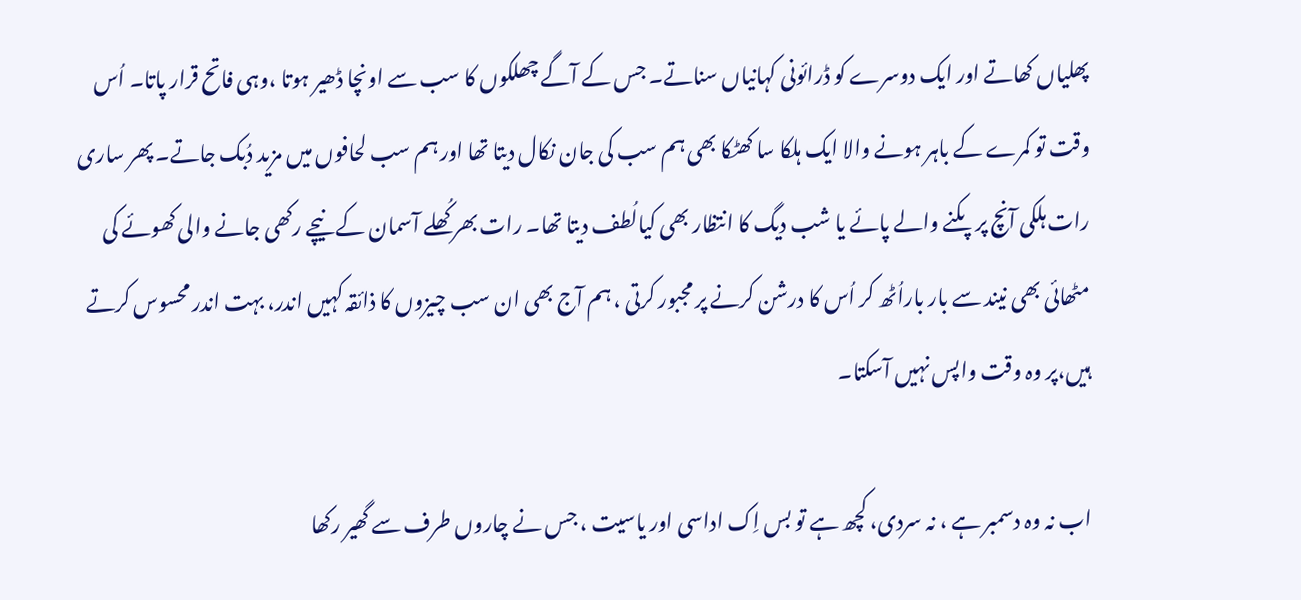پھلیاں کھاتے اور ایک دوسرے کو ڈرائونی کہانیاں سناتے۔ جس کے آگے چھلکوں کا سب سے اونچا ڈھیر ہوتا ،وہی فاتح قرار پاتا۔ اُس وقت تو کمرے کے باہر ہونے والا ایک ہلکا سا کھٹکا بھی ہم سب کی جان نکال دیتا تھا اور ہم سب لحافوں میں مزید دُبک جاتے۔ پھر ساری رات ہلکی آنچ پر پکنے والے پائے یا شب دیگ کا انتظار بھی کیالُطف دیتا تھا۔ رات بھر کُھلے آسمان کے نیچے رکھی جانے والی کھوئے کی مٹھائی بھی نیند سے بار باراُٹھ کر اُس کا درشن کرنے پر مجبور کرتی ، ہم آج بھی ان سب چیزوں کا ذائقہ کہیں اندر، بہت اندر محسوس کرتے ہیں،پر وہ وقت واپس نہیں آسکتا۔

اب نہ وہ دسمبر ہے ، نہ سردی، کچھ ہے تو بس اِک اداسی اور یاسیت ، جس نے چاروں طرف سے گھیر رکھا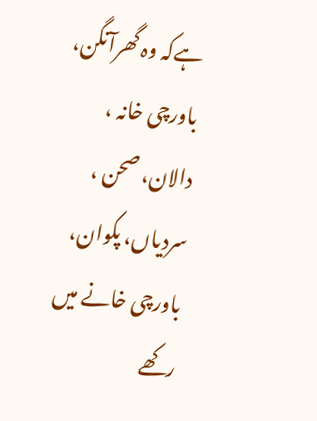ہےکہ وہ گھرآنگن، باورچی خانہ ، دالان، صحن ، سردیاں، پکوان، باورچی خانے میں رکھے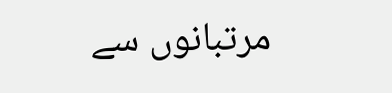مرتبانوں سے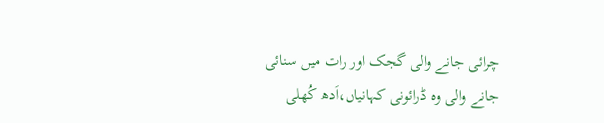چرائی جانے والی گجک اور رات میں سنائی جانے والی وہ ڈرائونی کہانیاں،اَدھ کُھلی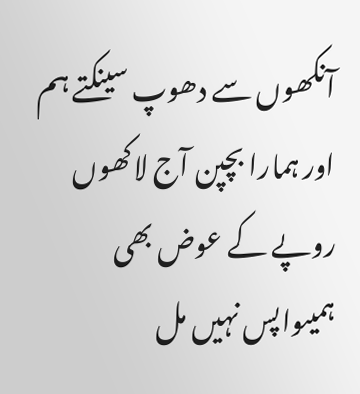آنکھوں سے دھوپ سینکتے ہم اور ہمارا بچپن آج لاکھوں روپے کے عوض بھی ہمیںواپس نہیں مل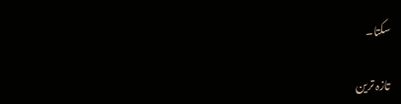سکتا۔

تازہ ترین